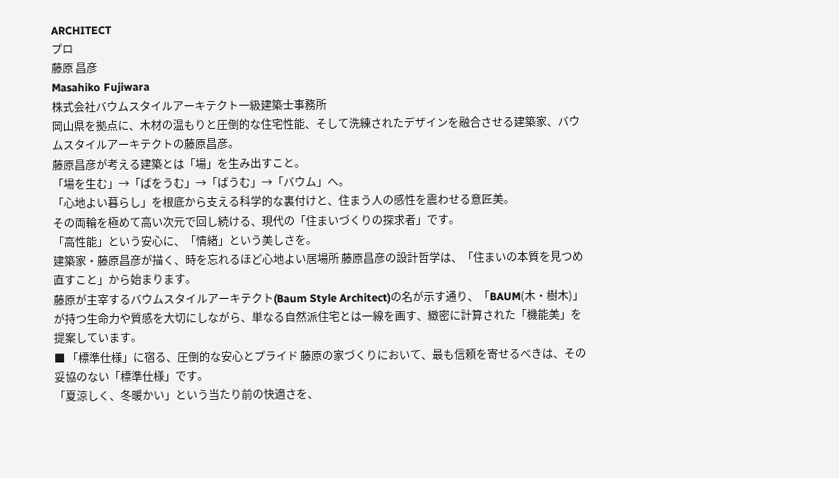ARCHITECT
プロ
藤原 昌彦
Masahiko Fujiwara
株式会社バウムスタイルアーキテクト一級建築士事務所
岡山県を拠点に、木材の温もりと圧倒的な住宅性能、そして洗練されたデザインを融合させる建築家、バウムスタイルアーキテクトの藤原昌彦。
藤原昌彦が考える建築とは「場」を生み出すこと。
「場を生む」→「ばをうむ」→「ばうむ」→「バウム」へ。
「心地よい暮らし」を根底から支える科学的な裏付けと、住まう人の感性を震わせる意匠美。
その両輪を極めて高い次元で回し続ける、現代の「住まいづくりの探求者」です。
「高性能」という安心に、「情緒」という美しさを。
建築家・藤原昌彦が描く、時を忘れるほど心地よい居場所 藤原昌彦の設計哲学は、「住まいの本質を見つめ直すこと」から始まります。
藤原が主宰するバウムスタイルアーキテクト(Baum Style Architect)の名が示す通り、「BAUM(木・樹木)」が持つ生命力や質感を大切にしながら、単なる自然派住宅とは一線を画す、緻密に計算された「機能美」を提案しています。
■ 「標準仕様」に宿る、圧倒的な安心とプライド 藤原の家づくりにおいて、最も信頼を寄せるべきは、その妥協のない「標準仕様」です。
「夏涼しく、冬暖かい」という当たり前の快適さを、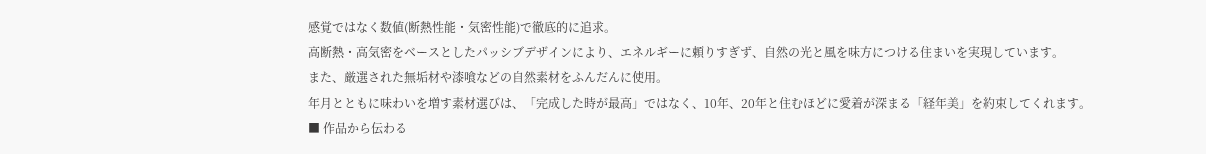感覚ではなく数値(断熱性能・気密性能)で徹底的に追求。
高断熱・高気密をベースとしたパッシブデザインにより、エネルギーに頼りすぎず、自然の光と風を味方につける住まいを実現しています。
また、厳選された無垢材や漆喰などの自然素材をふんだんに使用。
年月とともに味わいを増す素材選びは、「完成した時が最高」ではなく、10年、20年と住むほどに愛着が深まる「経年美」を約束してくれます。
■ 作品から伝わる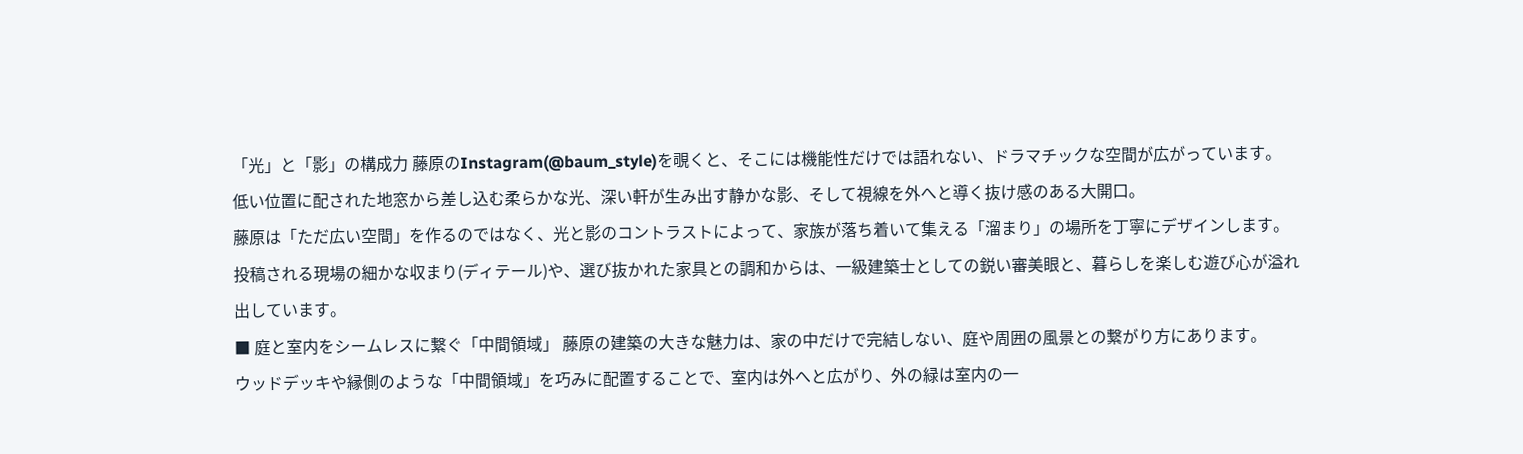「光」と「影」の構成力 藤原のInstagram(@baum_style)を覗くと、そこには機能性だけでは語れない、ドラマチックな空間が広がっています。
低い位置に配された地窓から差し込む柔らかな光、深い軒が生み出す静かな影、そして視線を外へと導く抜け感のある大開口。
藤原は「ただ広い空間」を作るのではなく、光と影のコントラストによって、家族が落ち着いて集える「溜まり」の場所を丁寧にデザインします。
投稿される現場の細かな収まり(ディテール)や、選び抜かれた家具との調和からは、一級建築士としての鋭い審美眼と、暮らしを楽しむ遊び心が溢れ出しています。
■ 庭と室内をシームレスに繋ぐ「中間領域」 藤原の建築の大きな魅力は、家の中だけで完結しない、庭や周囲の風景との繋がり方にあります。
ウッドデッキや縁側のような「中間領域」を巧みに配置することで、室内は外へと広がり、外の緑は室内の一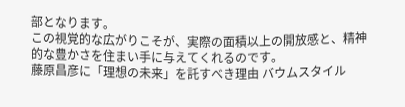部となります。
この視覚的な広がりこそが、実際の面積以上の開放感と、精神的な豊かさを住まい手に与えてくれるのです。
藤原昌彦に「理想の未来」を託すべき理由 バウムスタイル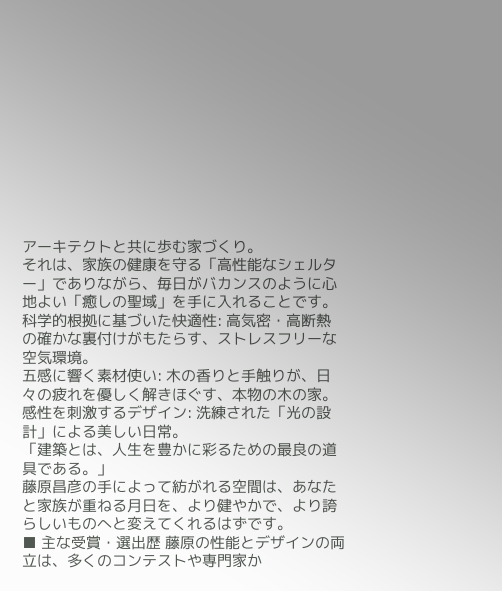アーキテクトと共に歩む家づくり。
それは、家族の健康を守る「高性能なシェルター」でありながら、毎日がバカンスのように心地よい「癒しの聖域」を手に入れることです。
科学的根拠に基づいた快適性: 高気密・高断熱の確かな裏付けがもたらす、ストレスフリーな空気環境。
五感に響く素材使い: 木の香りと手触りが、日々の疲れを優しく解きほぐす、本物の木の家。 感性を刺激するデザイン: 洗練された「光の設計」による美しい日常。
「建築とは、人生を豊かに彩るための最良の道具である。」
藤原昌彦の手によって紡がれる空間は、あなたと家族が重ねる月日を、より健やかで、より誇らしいものへと変えてくれるはずです。
■ 主な受賞・選出歴 藤原の性能とデザインの両立は、多くのコンテストや専門家か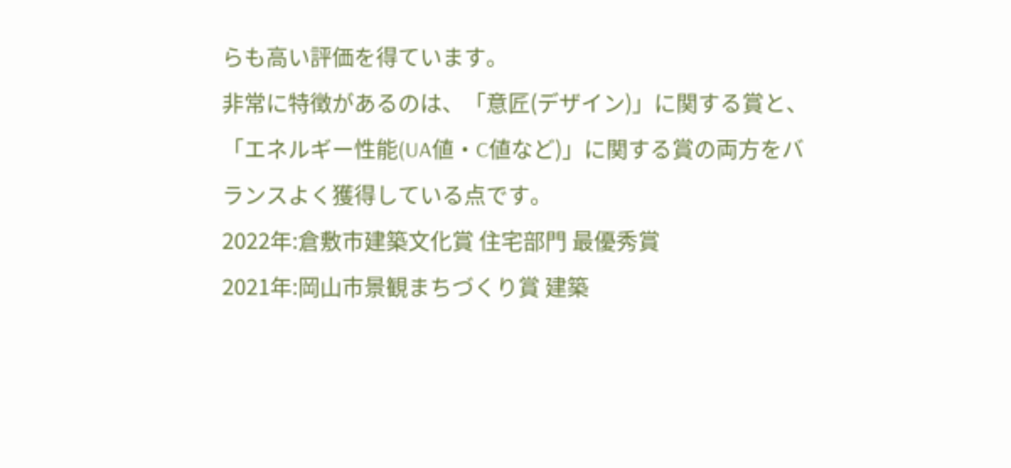らも高い評価を得ています。
非常に特徴があるのは、「意匠(デザイン)」に関する賞と、「エネルギー性能(UA値・C値など)」に関する賞の両方をバランスよく獲得している点です。
2022年:倉敷市建築文化賞 住宅部門 最優秀賞
2021年:岡山市景観まちづくり賞 建築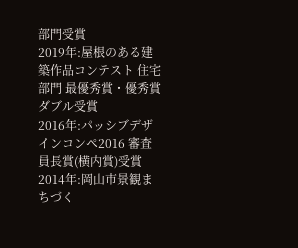部門受賞
2019年:屋根のある建築作品コンテスト 住宅部門 最優秀賞・優秀賞 ダブル受賞
2016年:パッシブデザインコンペ2016 審査員長賞(横内賞)受賞
2014年:岡山市景観まちづく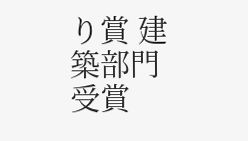り賞 建築部門受賞